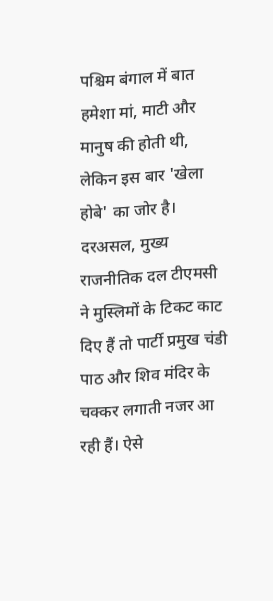पश्चिम बंगाल में बात हमेशा मां, माटी और मानुष की होती थी, लेकिन इस बार 'खेला होबे' का जोर है। दरअसल, मुख्य राजनीतिक दल टीएमसी ने मुस्लिमों के टिकट काट दिए हैं तो पार्टी प्रमुख चंडी पाठ और शिव मंदिर के चक्कर लगाती नजर आ रही हैं। ऐसे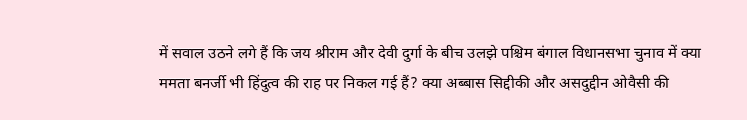में सवाल उठने लगे हैं कि जय श्रीराम और देवी दुर्गा के बीच उलझे पश्चिम बंगाल विधानसभा चुनाव में क्या ममता बनर्जी भी हिंदुत्व की राह पर निकल गई हैं? क्या अब्बास सिद्दीकी और असदुद्दीन ओवैसी की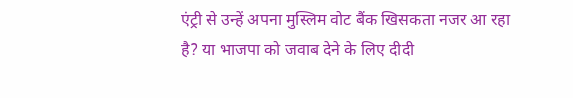एंट्री से उन्हें अपना मुस्लिम वोट बैंक खिसकता नजर आ रहा है? या भाजपा को जवाब देने के लिए दीदी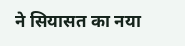ने सियासत का नया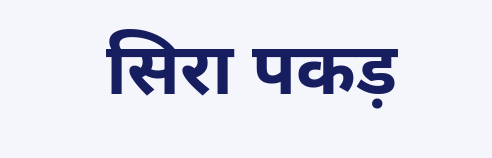सिरा पकड़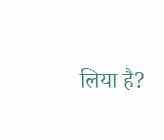लिया है?